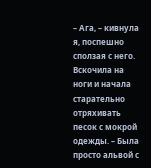– Ага, – кивнула я, поспешно сползая с него. Вскочила на ноги и начала старательно отряхивать песок с мокрой одежды. – Была просто альвой с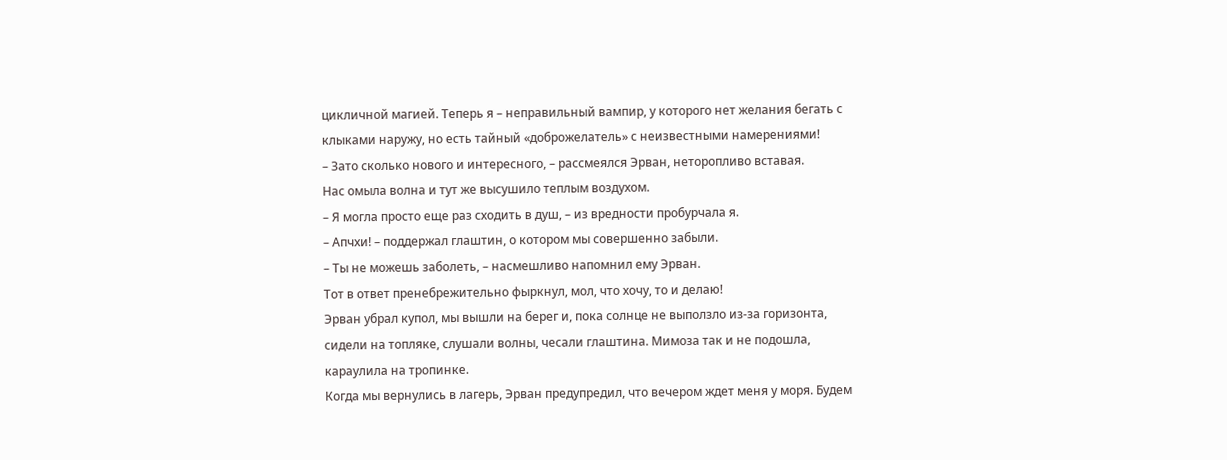цикличной магией. Теперь я – неправильный вампир, у которого нет желания бегать с клыками наружу, но есть тайный «доброжелатель» с неизвестными намерениями!
– Зато сколько нового и интересного, – рассмеялся Эрван, неторопливо вставая.
Нас омыла волна и тут же высушило теплым воздухом.
– Я могла просто еще раз сходить в душ, – из вредности пробурчала я.
– Апчхи! – поддержал глаштин, о котором мы совершенно забыли.
– Ты не можешь заболеть, – насмешливо напомнил ему Эрван.
Тот в ответ пренебрежительно фыркнул, мол, что хочу, то и делаю!
Эрван убрал купол, мы вышли на берег и, пока солнце не выползло из-за горизонта, сидели на топляке, слушали волны, чесали глаштина. Мимоза так и не подошла, караулила на тропинке.
Когда мы вернулись в лагерь, Эрван предупредил, что вечером ждет меня у моря. Будем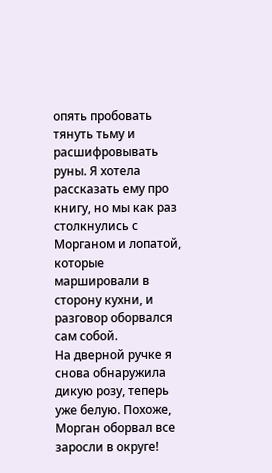опять пробовать тянуть тьму и расшифровывать руны. Я хотела рассказать ему про книгу, но мы как раз столкнулись с Морганом и лопатой, которые маршировали в сторону кухни, и разговор оборвался сам собой.
На дверной ручке я снова обнаружила дикую розу, теперь уже белую. Похоже, Морган оборвал все заросли в округе!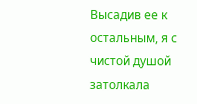Высадив ее к остальным, я с чистой душой затолкала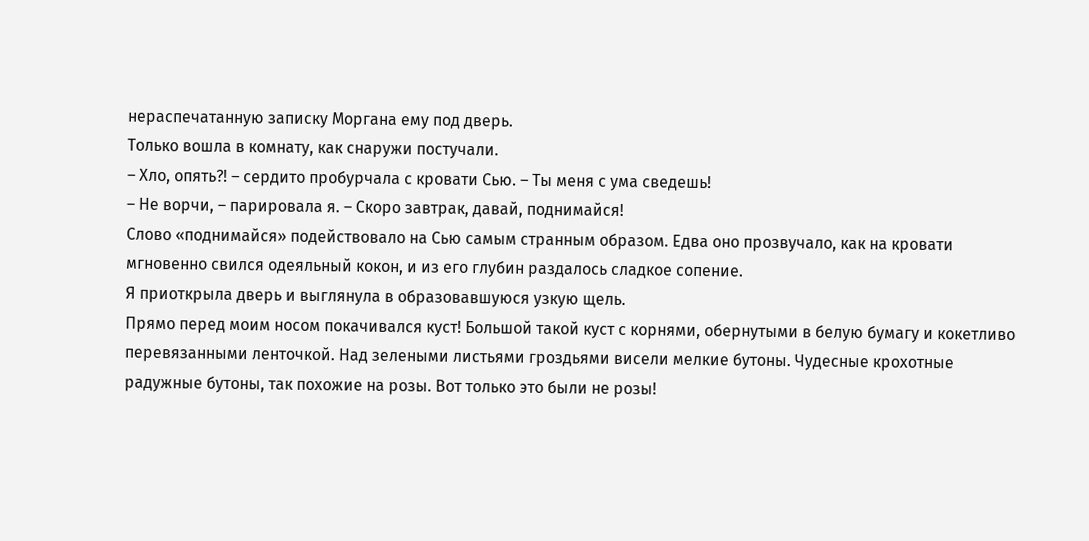нераспечатанную записку Моргана ему под дверь.
Только вошла в комнату, как снаружи постучали.
– Хло, опять?! – сердито пробурчала с кровати Сью. – Ты меня с ума сведешь!
– Не ворчи, – парировала я. – Скоро завтрак, давай, поднимайся!
Слово «поднимайся» подействовало на Сью самым странным образом. Едва оно прозвучало, как на кровати мгновенно свился одеяльный кокон, и из его глубин раздалось сладкое сопение.
Я приоткрыла дверь и выглянула в образовавшуюся узкую щель.
Прямо перед моим носом покачивался куст! Большой такой куст с корнями, обернутыми в белую бумагу и кокетливо перевязанными ленточкой. Над зелеными листьями гроздьями висели мелкие бутоны. Чудесные крохотные радужные бутоны, так похожие на розы. Вот только это были не розы!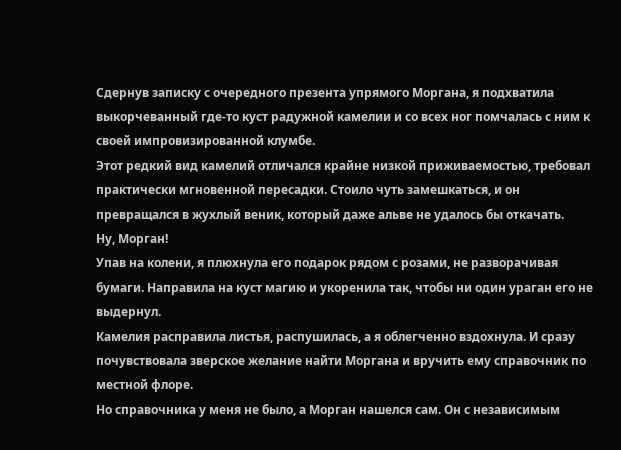Сдернув записку с очередного презента упрямого Моргана, я подхватила выкорчеванный где-то куст радужной камелии и со всех ног помчалась с ним к своей импровизированной клумбе.
Этот редкий вид камелий отличался крайне низкой приживаемостью, требовал практически мгновенной пересадки. Стоило чуть замешкаться, и он превращался в жухлый веник, который даже альве не удалось бы откачать.
Ну, Морган!
Упав на колени, я плюхнула его подарок рядом с розами, не разворачивая бумаги. Направила на куст магию и укоренила так, чтобы ни один ураган его не выдернул.
Камелия расправила листья, распушилась, а я облегченно вздохнула. И сразу почувствовала зверское желание найти Моргана и вручить ему справочник по местной флоре.
Но справочника у меня не было, а Морган нашелся сам. Он с независимым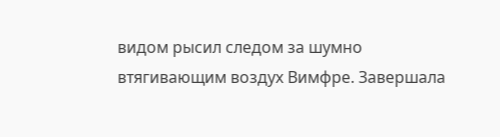видом рысил следом за шумно втягивающим воздух Вимфре. Завершала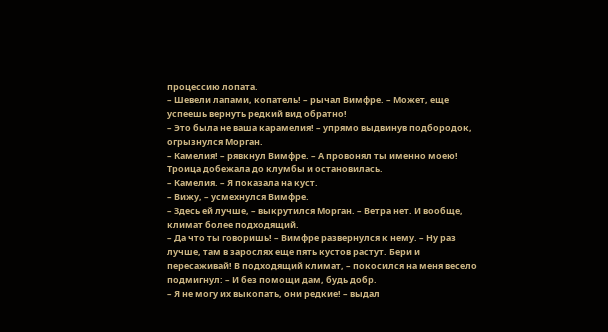процессию лопата.
– Шевели лапами, копатель! – рычал Вимфре. – Может, еще успеешь вернуть редкий вид обратно!
– Это была не ваша карамелия! – упрямо выдвинув подбородок, огрызнулся Морган.
– Камелия! – рявкнул Вимфре. – А провонял ты именно моею!
Троица добежала до клумбы и остановилась.
– Камелия. – Я показала на куст.
– Вижу, – усмехнулся Вимфре.
– Здесь ей лучше, – выкрутился Морган. – Ветра нет. И вообще, климат более подходящий.
– Да что ты говоришь! – Вимфре развернулся к нему. – Ну раз лучше, там в зарослях еще пять кустов растут. Бери и пересаживай! В подходящий климат, – покосился на меня весело подмигнул: – И без помощи дам, будь добр.
– Я не могу их выкопать, они редкие! – выдал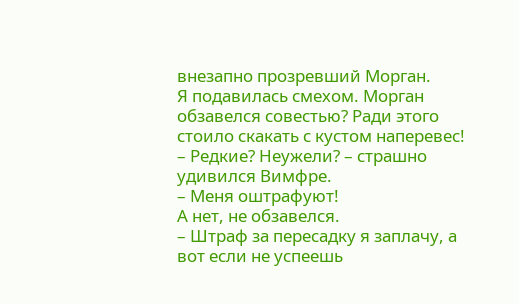внезапно прозревший Морган.
Я подавилась смехом. Морган обзавелся совестью? Ради этого стоило скакать с кустом наперевес!
– Редкие? Неужели? – страшно удивился Вимфре.
– Меня оштрафуют!
А нет, не обзавелся.
– Штраф за пересадку я заплачу, а вот если не успеешь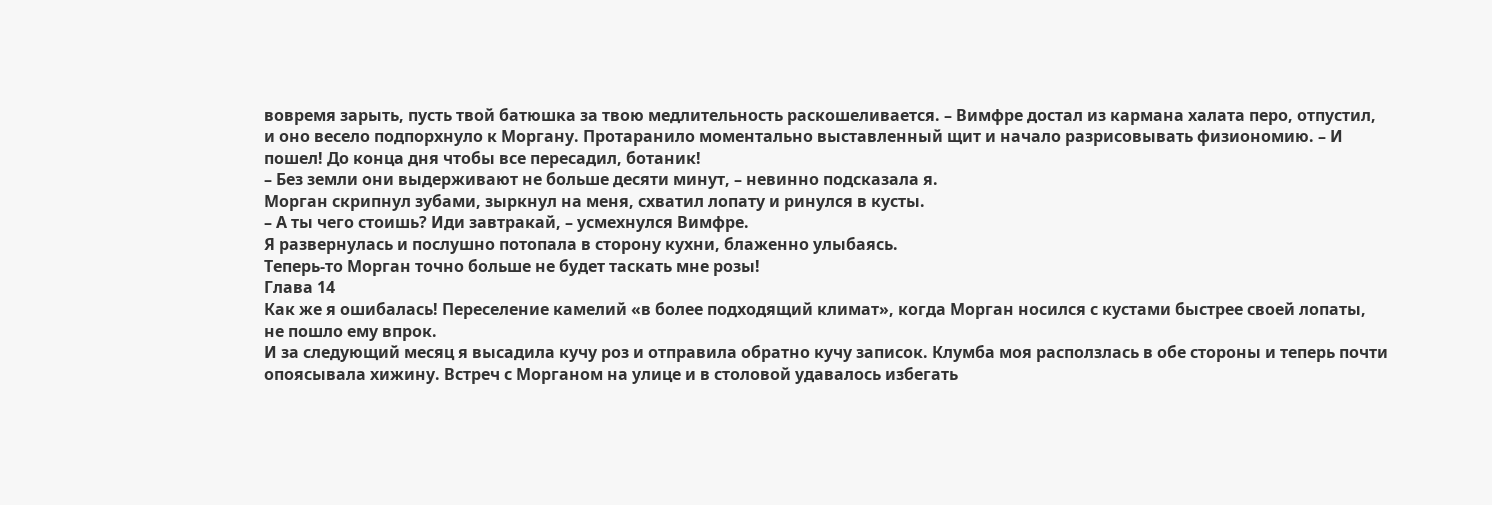вовремя зарыть, пусть твой батюшка за твою медлительность раскошеливается. – Вимфре достал из кармана халата перо, отпустил, и оно весело подпорхнуло к Моргану. Протаранило моментально выставленный щит и начало разрисовывать физиономию. – И пошел! До конца дня чтобы все пересадил, ботаник!
– Без земли они выдерживают не больше десяти минут, – невинно подсказала я.
Морган скрипнул зубами, зыркнул на меня, схватил лопату и ринулся в кусты.
– А ты чего стоишь? Иди завтракай, – усмехнулся Вимфре.
Я развернулась и послушно потопала в сторону кухни, блаженно улыбаясь.
Теперь-то Морган точно больше не будет таскать мне розы!
Глава 14
Как же я ошибалась! Переселение камелий «в более подходящий климат», когда Морган носился с кустами быстрее своей лопаты, не пошло ему впрок.
И за следующий месяц я высадила кучу роз и отправила обратно кучу записок. Клумба моя расползлась в обе стороны и теперь почти опоясывала хижину. Встреч с Морганом на улице и в столовой удавалось избегать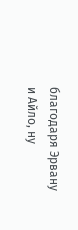благодаря Эрвану и Айло, ну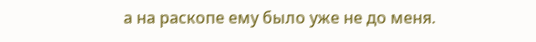а на раскопе ему было уже не до меня.